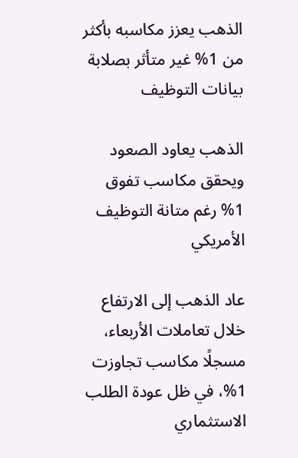الذهب يعزز مكاسبه بأكثر من 1% غير متأثر بصلابة بيانات التوظيف

الذهب يعاود الصعود ويحقق مكاسب تفوق 1% رغم متانة التوظيف الأمريكي

عاد الذهب إلى الارتفاع خلال تعاملات الأربعاء، مسجلًا مكاسب تجاوزت 1%، في ظل عودة الطلب الاستثماري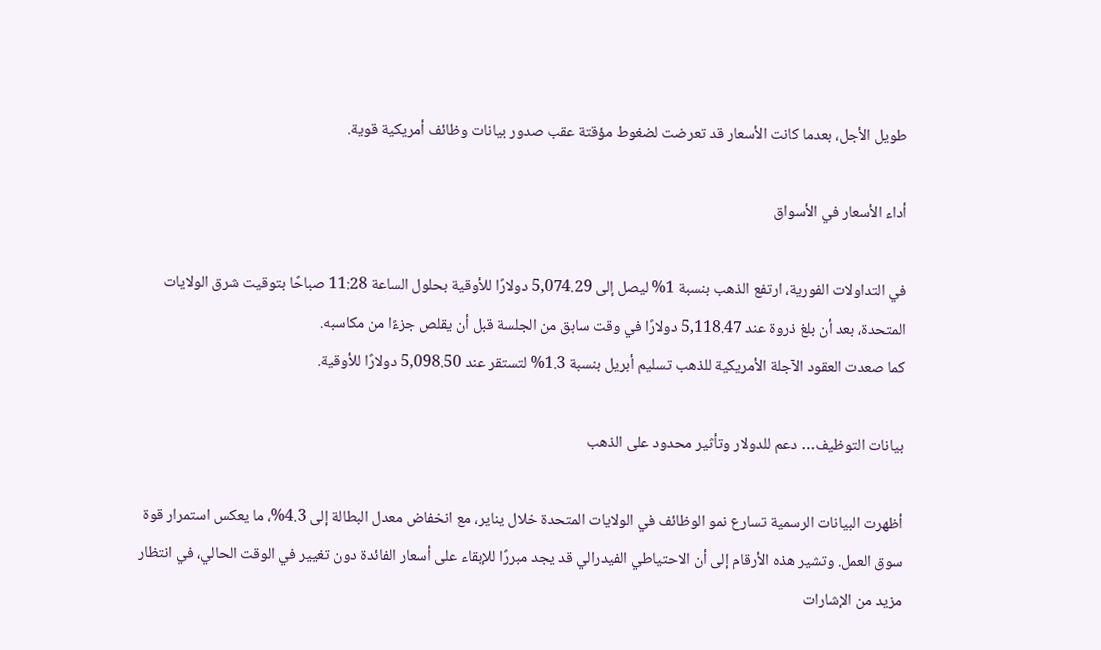طويل الأجل، بعدما كانت الأسعار قد تعرضت لضغوط مؤقتة عقب صدور بيانات وظائف أمريكية قوية.

أداء الأسعار في الأسواق

في التداولات الفورية، ارتفع الذهب بنسبة 1% ليصل إلى 5,074.29 دولارًا للأوقية بحلول الساعة 11:28 صباحًا بتوقيت شرق الولايات المتحدة، بعد أن بلغ ذروة عند 5,118.47 دولارًا في وقت سابق من الجلسة قبل أن يقلص جزءًا من مكاسبه.
كما صعدت العقود الآجلة الأمريكية للذهب تسليم أبريل بنسبة 1.3% لتستقر عند 5,098.50 دولارًا للأوقية.

بيانات التوظيف… دعم للدولار وتأثير محدود على الذهب

أظهرت البيانات الرسمية تسارع نمو الوظائف في الولايات المتحدة خلال يناير، مع انخفاض معدل البطالة إلى 4.3%، ما يعكس استمرار قوة سوق العمل. وتشير هذه الأرقام إلى أن الاحتياطي الفيدرالي قد يجد مبررًا للإبقاء على أسعار الفائدة دون تغيير في الوقت الحالي، في انتظار مزيد من الإشارات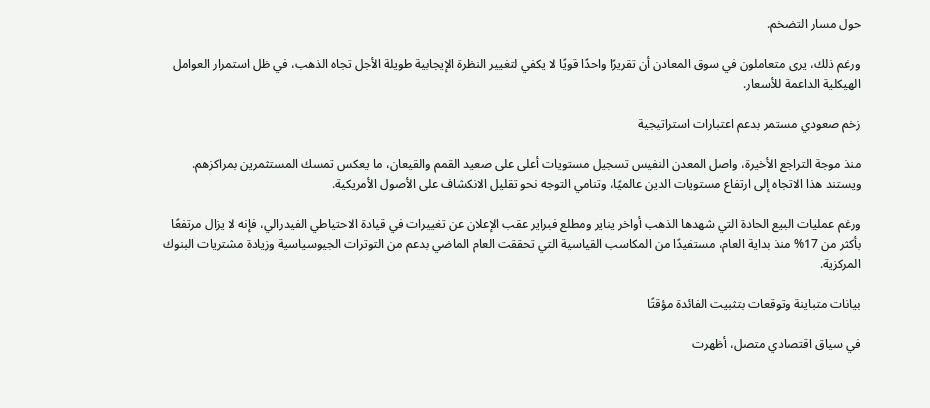حول مسار التضخم.

ورغم ذلك، يرى متعاملون في سوق المعادن أن تقريرًا واحدًا قويًا لا يكفي لتغيير النظرة الإيجابية طويلة الأجل تجاه الذهب، في ظل استمرار العوامل الهيكلية الداعمة للأسعار.

زخم صعودي مستمر بدعم اعتبارات استراتيجية

منذ موجة التراجع الأخيرة، واصل المعدن النفيس تسجيل مستويات أعلى على صعيد القمم والقيعان، ما يعكس تمسك المستثمرين بمراكزهم. ويستند هذا الاتجاه إلى ارتفاع مستويات الدين عالميًا، وتنامي التوجه نحو تقليل الانكشاف على الأصول الأمريكية.

ورغم عمليات البيع الحادة التي شهدها الذهب أواخر يناير ومطلع فبراير عقب الإعلان عن تغييرات في قيادة الاحتياطي الفيدرالي، فإنه لا يزال مرتفعًا بأكثر من 17% منذ بداية العام، مستفيدًا من المكاسب القياسية التي تحققت العام الماضي بدعم من التوترات الجيوسياسية وزيادة مشتريات البنوك المركزية.

بيانات متباينة وتوقعات بتثبيت الفائدة مؤقتًا

في سياق اقتصادي متصل، أظهرت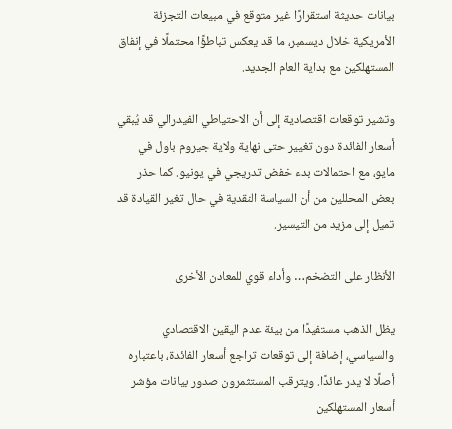بيانات حديثة استقرارًا غير متوقع في مبيعات التجزئة الأمريكية خلال ديسمبر، ما قد يعكس تباطؤًا محتملًا في إنفاق المستهلكين مع بداية العام الجديد.

وتشير توقعات اقتصادية إلى أن الاحتياطي الفيدرالي قد يُبقي أسعار الفائدة دون تغيير حتى نهاية ولاية جيروم باول في مايو، مع احتمالات بدء خفض تدريجي في يونيو. كما حذر بعض المحللين من أن السياسة النقدية في حال تغير القيادة قد تميل إلى مزيد من التيسير.

الأنظار على التضخم… وأداء قوي للمعادن الأخرى

يظل الذهب مستفيدًا من بيئة عدم اليقين الاقتصادي والسياسي، إضافة إلى توقعات تراجع أسعار الفائدة، باعتباره أصلًا لا يدر عائدًا. ويترقب المستثمرون صدور بيانات مؤشر أسعار المستهلكين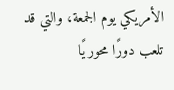الأمريكي يوم الجمعة، والتي قد تلعب دورًا محوريًا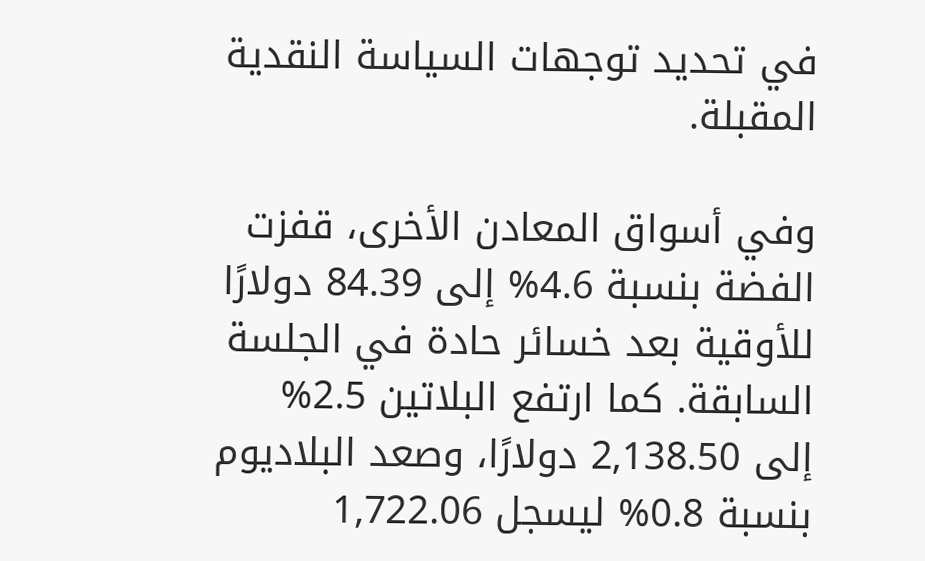في تحديد توجهات السياسة النقدية المقبلة.

وفي أسواق المعادن الأخرى، قفزت الفضة بنسبة 4.6% إلى 84.39 دولارًا للأوقية بعد خسائر حادة في الجلسة السابقة. كما ارتفع البلاتين 2.5% إلى 2,138.50 دولارًا، وصعد البلاديوم بنسبة 0.8% ليسجل 1,722.06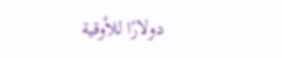دولارًا للأوقية